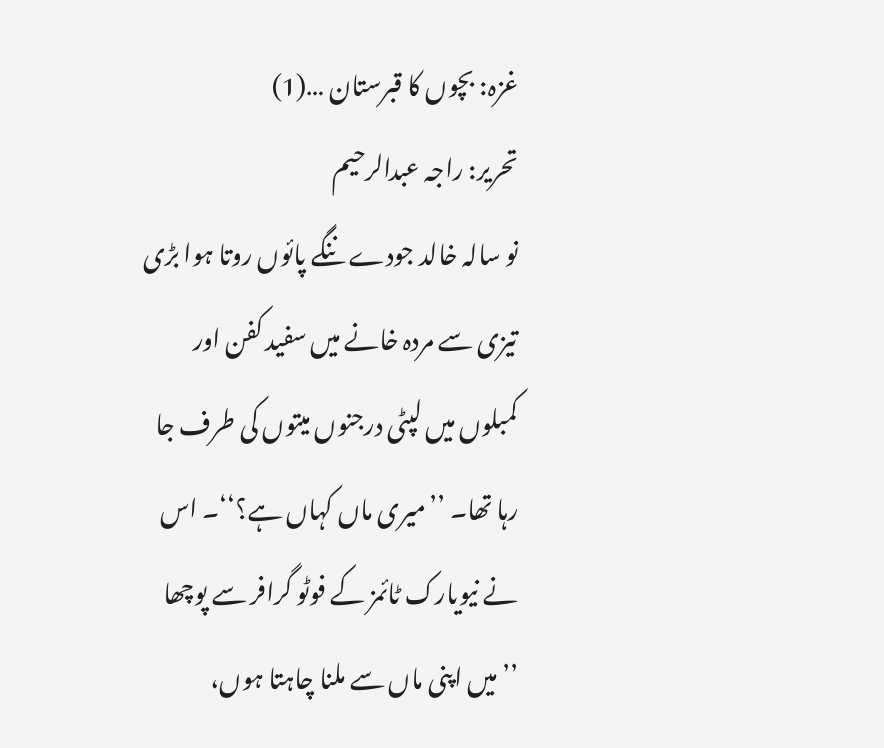غزہ: بچوں کا قبرستان …(1)
تحریر: راجہ عبدالرحیم
نو سالہ خالد جودے ننگے پائوں روتا ہوا بڑی تیزی سے مردہ خانے میں سفید کفن اور کمبلوں میں لپٹی درجنوں میتوں کی طرف جا رہا تھا۔ ’’میری ماں کہاں ہے؟‘‘۔ اس نے نیویارک ٹائمز کے فوٹو گرافر سے پوچھا ’’میں اپنی ماں سے ملنا چاہتا ہوں،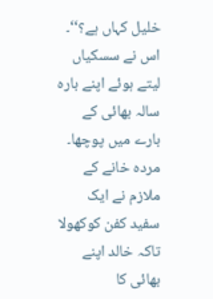خلیل کہاں ہے؟‘‘۔ اس نے سسکیاں لیتے ہوئے اپنے بارہ سالہ بھائی کے بارے میں پوچھا۔ مردہ خانے کے ملازم نے ایک سفید کفن کوکھولا تاکہ خالد اپنے بھائی کا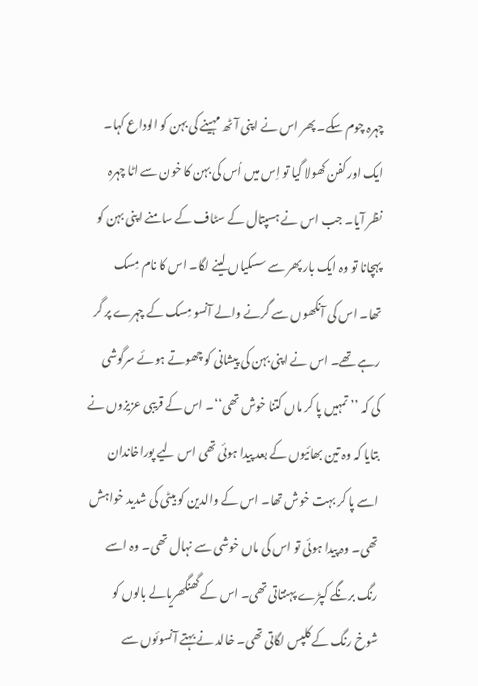چہرہ چوم سکے۔ پھر اس نے اپنی آٹھ مہینے کی بہن کو الوداع کہا۔ ایک اور کفن کھولا گیا تو اِس میں اُس کی بہن کا خون سے اٹا چہرہ نظر آیا۔ جب اس نے ہسپتال کے سٹاف کے سامنے اپنی بہن کو پہچانا تو وہ ایک بار پھر سے سسکیاں لینے لگا۔ اس کا نام مِسک تھا۔ اس کی آنکھوں سے گرنے والے آنسو مِسک کے چہرے پر گر رہے تھے۔ اس نے اپنی بہن کی پیشانی کو چھوتے ہوئے سرگوشی کی کہ ’’تمہیں پا کر ماں کتنا خوش تھی‘‘۔ اس کے قریبی عزیزوں نے بتایا کہ وہ تین بھائیوں کے بعد پیدا ہوئی تھی اس لیے پوراخاندان اسے پا کر بہت خوش تھا۔ اس کے والدین کو بیٹی کی شدید خواہش تھی۔ وہ پیدا ہوئی تو اس کی ماں خوشی سے نہال تھی۔ وہ اسے رنگ برنگے کپڑے پہنتاتی تھی۔ اس کے گھنگھریالے بالوں کو شوخ رنگ کے کلپس لگاتی تھی۔ خالد نے بہتے آنسوئوں سے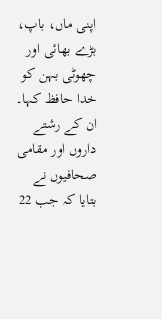اپنی ماں، باپ، بڑے بھائی اور چھوٹی بہن کو خدا حافظ کہا۔
ان کے رشتے داروں اور مقامی صحافیوں نے بتایا کہ جب 22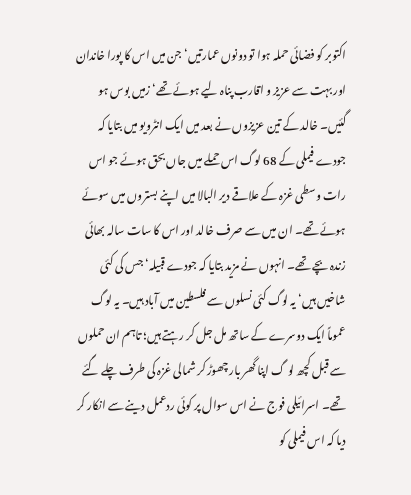اکتوبر کو فضائی حملہ ہوا تو دونوں عمارتیں‘ جن میں اس کا پورا خاندان اور بہت سے عزیز و اقارب پناہ لیے ہوئے تھے‘ زمیں بوس ہو گئیں۔ خالد کے تین عزیزوں نے بعد میں ایک انٹرویو میں بتایا کہ جودے فیملی کے 68 لوگ اس حملے میں جاں بحق ہوئے جو اس رات وسطی غزہ کے علاقے دیر البالا میں اپنے بستروں میں سوئے ہوئے تھے۔ ان میں سے صرف خالد اور اس کا سات سالہ بھائی زندہ بچے تھے۔ انہوں نے مزید بتایا کہ جودے قبیلہ‘ جس کی کئی شاخیں ہیں‘ یہ لوگ کئی نسلوں سے فلسطین میں آباد ہیں۔ یہ لوگ عموماً ایک دوسرے کے ساتھ مل جل کر رہتے ہیں؛ تاہم ان حملوں سے قبل کچھ لو گ اپنا گھر بار چھوڑ کر شمالی غزہ کی طرف چلے گئے تھے۔ اسرائیلی فوج نے اس سوال پر کوئی ردعمل دینے سے انکار کر دیا کہ اس فیملی کو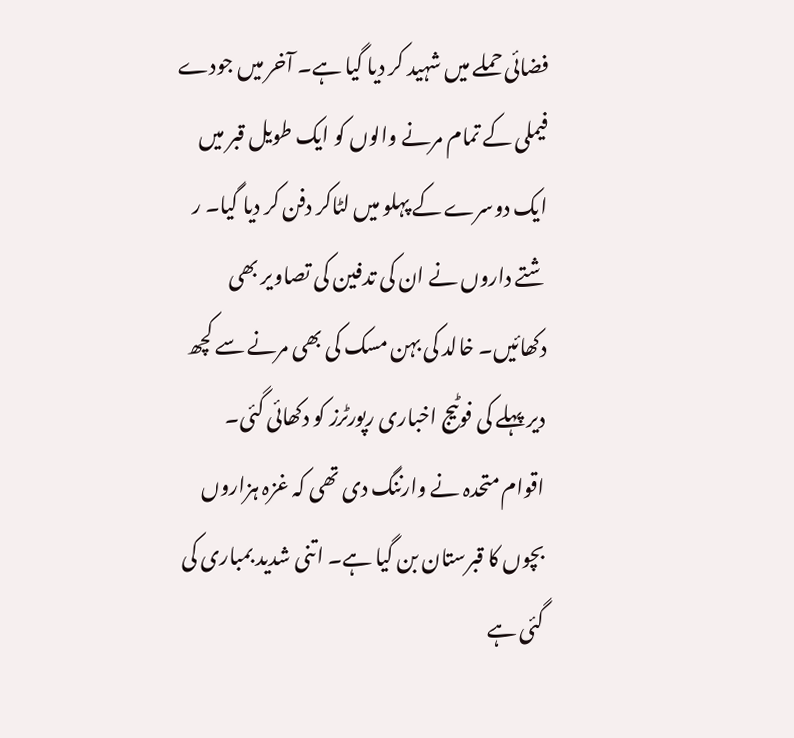فضائی حملے میں شہید کر دیا گیا ہے۔ آخر میں جودے فیملی کے تمام مرنے والوں کو ایک طویل قبر میں ایک دوسرے کے پہلو میں لٹاکر دفن کر دیا گیا۔ ر شتے داروں نے ان کی تدفین کی تصاویر بھی دکھائیں۔ خالد کی بہن مسک کی بھی مرنے سے کچھ دیر پہلے کی فوٹیج اخباری رپورٹرز کو دکھائی گئی۔
اقوام متحدہ نے وارننگ دی تھی کہ غزہ ہزاروں بچوں کا قبرستان بن گیا ہے۔ اتنی شدید بمباری کی گئی ہے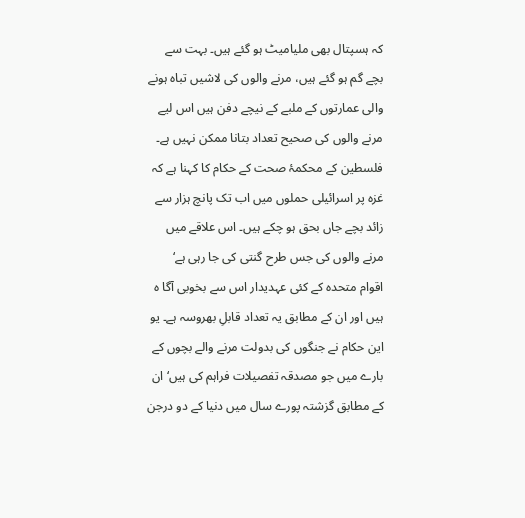کہ ہسپتال بھی ملیامیٹ ہو گئے ہیں۔ بہت سے بچے گم ہو گئے ہیں، مرنے والوں کی لاشیں تباہ ہونے والی عمارتوں کے ملبے کے نیچے دفن ہیں اس لیے مرنے والوں کی صحیح تعداد بتانا ممکن نہیں ہے۔ فلسطین کے محکمۂ صحت کے حکام کا کہنا ہے کہ غزہ پر اسرائیلی حملوں میں اب تک پانچ ہزار سے زائد بچے جاں بحق ہو چکے ہیں۔ اس علاقے میں مرنے والوں کی جس طرح گنتی کی جا رہی ہے‘ اقوام متحدہ کے کئی عہدیدار اس سے بخوبی آگا ہ ہیں اور ان کے مطابق یہ تعداد قابلِ بھروسہ ہے۔ یو این حکام نے جنگوں کی بدولت مرنے والے بچوں کے بارے میں جو مصدقہ تفصیلات فراہم کی ہیں‘ ان کے مطابق گزشتہ پورے سال میں دنیا کے دو درجن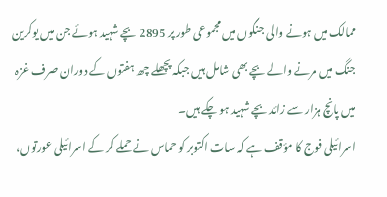ممالک میں ہونے والی جنگوں میں مجموعی طور پر 2895 بچے شہید ہوئے جن میں یوکرین جنگ میں مرنے والے بچے بھی شامل ہیں جبکہ پچھلے چھ ہفتوں کے دوران صرف غزہ میں پانچ ہزار سے زائد بچے شہید ہو چکے ہیں۔
اسرائیلی فوج کا مؤقف ہے کہ سات اکتوبر کو حماس نے حملے کر کے اسرائیلی عورتوں،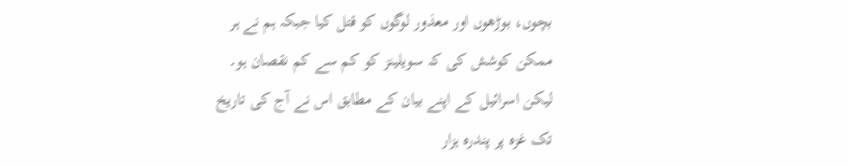بچوں، بوڑھوں اور معذور لوگوں کو قتل کیا جبکہ ہم نے ہر ممکن کوشش کی کہ سویلینز کو کم سے کم نقصان ہو۔ لیکن اسرائیل کے اپنے بیان کے مطابق اس نے آج کی تاریخ تک غزہ پر پندرہ ہزار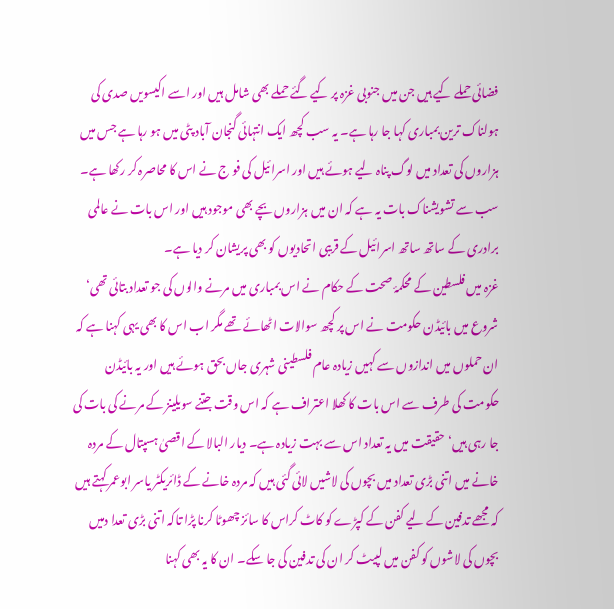فضائی حملے کیے ہیں جن میں جنوبی غزہ پر کیے گئے حملے بھی شامل ہیں اور اسے اکیسویں صدی کی ہولناک ترین بمباری کہا جا رہا ہے۔ یہ سب کچھ ایک انتہائی گنجان آباد پٹی میں ہو رہا ہے جس میں ہزاروں کی تعداد میں لوگ پناہ لیے ہوئے ہیں اور اسرائیل کی فو ج نے اس کا محاصرہ کر رکھا ہے۔ سب سے تشویشناک بات یہ ہے کہ ان میں ہزاروں بچے بھی موجود ہیں اور اس بات نے عالمی برادری کے ساتھ ساتھ اسرائیل کے قریبی اتحادیوں کو بھی پریشان کر دیا ہے۔
غزہ میں فلسطین کے محکمۂ صحت کے حکام نے اس بمباری میں مرنے والوں کی جو تعداد بتائی تھی‘ شروع میں بائیڈن حکومت نے اس پر کچھ سوالات اٹھائے تھے مگر اب اس کا بھی یہی کہنا ہے کہ ان حملوں میں اندازوں سے کہیں زیادہ عام فلسطینی شہری جاں بحق ہوئے ہیں اور یہ بائیڈن حکومت کی طرف سے اس بات کا کھلا اعتراف ہے کہ اس وقت جتنے سویلینز کے مرنے کی بات کی جا رہی ہیں‘ حقیقت میں یہ تعداد اس سے بہت زیادہ ہے۔ دیار البالا کے اقصیٰ ہسپتال کے مردہ خانے میں اتنی بڑی تعداد میں بچوں کی لاشیں لائی گئی ہیں کہ مردہ خانے کے ڈائریکٹر یاسر ابوعمر کہتے ہیں کہ مجھے تدفین کے لیے کفن کے کپڑے کو کاٹ کراس کا سائز چھوٹا کرنا پڑا تاکہ اتنی بڑی تعدا دمیں بچوں کی لاشوں کو کفن میں لپیٹ کر ان کی تدفین کی جا سکے۔ ان کا یہ بھی کہنا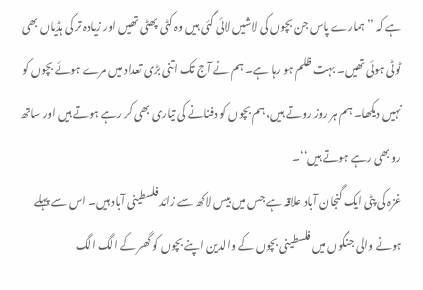ہے کہ ’’ہمارے پاس جن بچوں کی لاشیں لائی گئی ہیں وہ کٹی پھٹی تھیں اور زیادہ تر کی ہڈیاں بھی ٹوٹی ہوئی تھیں۔ بہت ظلم ہو رہا ہے۔ ہم نے آج تک اتنی بڑی تعداد میں مرے ہوئے بچوں کو نہیں دیکھا۔ ہم ہر روز روتے ہیں، ہم بچوں کو دفنانے کی تیاری بھی کر رہے ہوتے ہیں اور ساتھ رو بھی رہے ہوتے ہیں‘‘۔
غزہ کی پٹی ایک گنجان آباد علاقہ ہے جس میں بیس لاکھ سے زائد فلسطینی آباد ہیں۔ اس سے پہلے ہونے والی جنگوں میں فلسطینی بچوں کے والدین اپنے بچوں کو گھر کے الگ الگ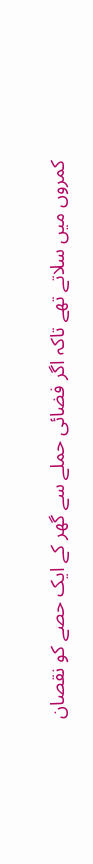کمروں میں سلاتے تھے تاکہ اگر فضائی حملے سے گھر کے ایک حصے کو نقصان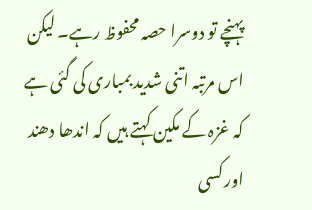پہنچے تو دوسرا حصہ محفوظ رہے۔ لیکن اس مرتبہ اتنی شدید بمباری کی گئی ہے کہ غزہ کے مکین کہتے ہیں کہ اندھا دھند اور کسی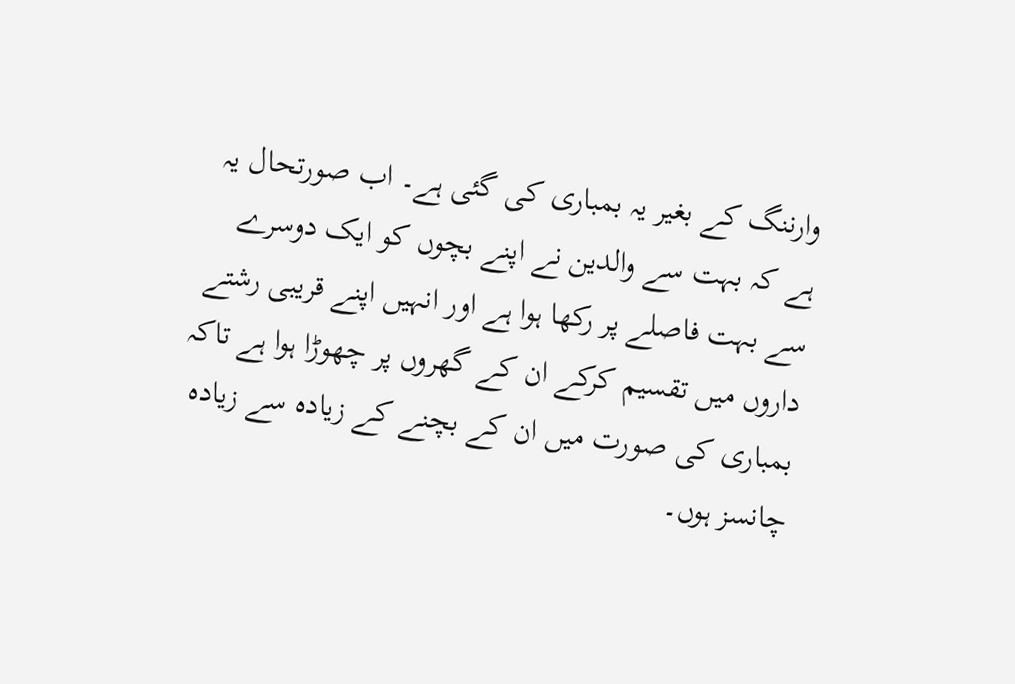وارننگ کے بغیر یہ بمباری کی گئی ہے۔ اب صورتحال یہ ہے کہ بہت سے والدین نے اپنے بچوں کو ایک دوسرے سے بہت فاصلے پر رکھا ہوا ہے اور انہیں اپنے قریبی رشتے داروں میں تقسیم کرکے ان کے گھروں پر چھوڑا ہوا ہے تاکہ بمباری کی صورت میں ان کے بچنے کے زیادہ سے زیادہ چانسز ہوں۔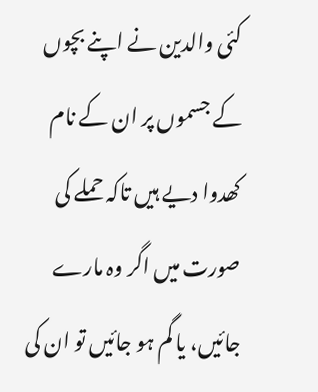کئی والدین نے اپنے بچوں کے جسموں پر ان کے نام کھدوا دیے ہیں تاکہ حملے کی صورت میں اگر وہ مارے جائیں، یا گم ہو جائیں تو ان کی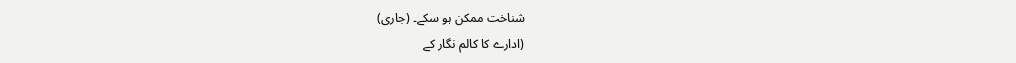شناخت ممکن ہو سکے۔ (جاری)
(ادارے کا کالم نگار کے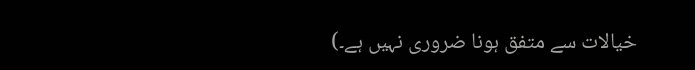خیالات سے متفق ہونا ضروری نہیں ہے۔)